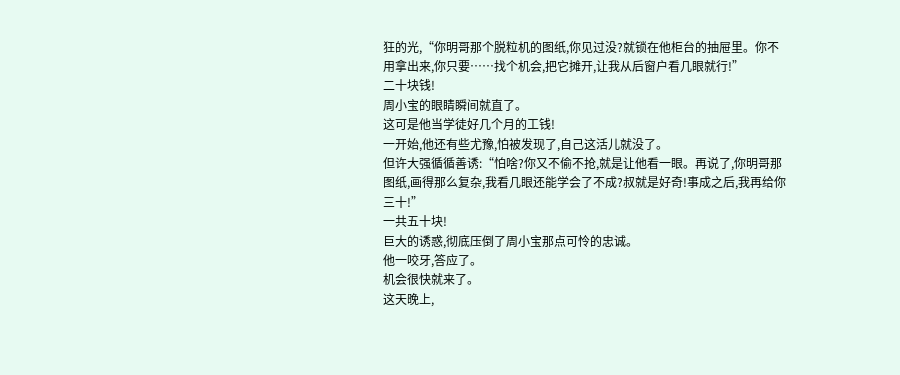狂的光,“你明哥那个脱粒机的图纸,你见过没?就锁在他柜台的抽屉里。你不用拿出来,你只要……找个机会,把它摊开,让我从后窗户看几眼就行!”
二十块钱!
周小宝的眼睛瞬间就直了。
这可是他当学徒好几个月的工钱!
一开始,他还有些尤豫,怕被发现了,自己这活儿就没了。
但许大强循循善诱:“怕啥?你又不偷不抢,就是让他看一眼。再说了,你明哥那图纸,画得那么复杂,我看几眼还能学会了不成?叔就是好奇!事成之后,我再给你三十!”
一共五十块!
巨大的诱惑,彻底压倒了周小宝那点可怜的忠诚。
他一咬牙,答应了。
机会很快就来了。
这天晚上,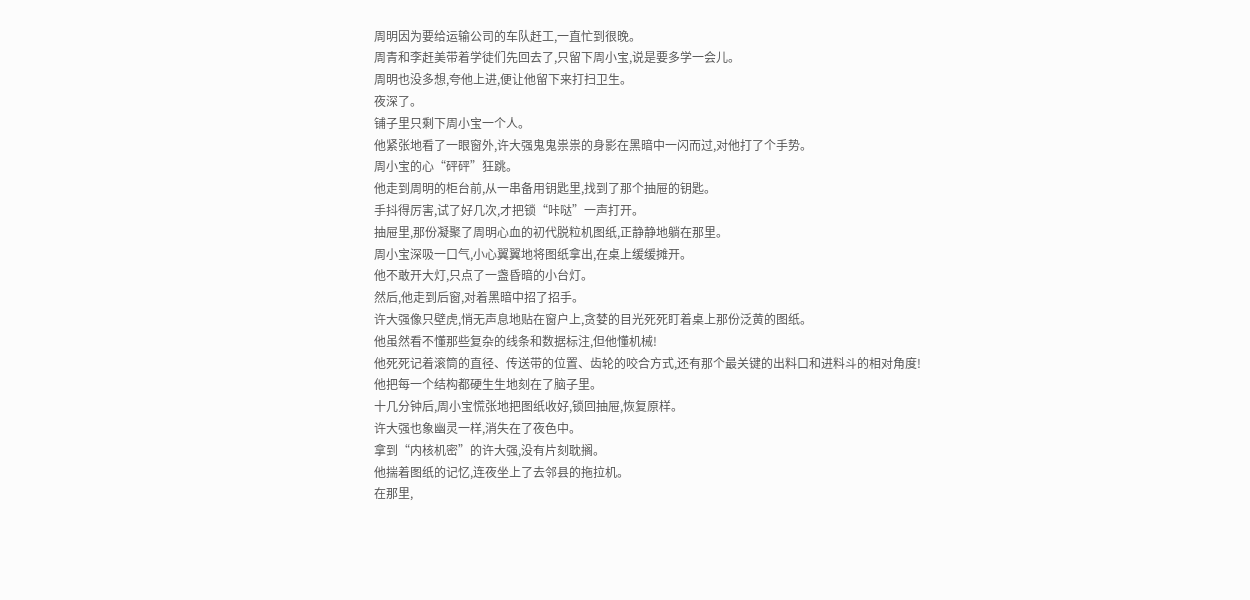周明因为要给运输公司的车队赶工,一直忙到很晚。
周青和李赶美带着学徒们先回去了,只留下周小宝,说是要多学一会儿。
周明也没多想,夸他上进,便让他留下来打扫卫生。
夜深了。
铺子里只剩下周小宝一个人。
他紧张地看了一眼窗外,许大强鬼鬼祟祟的身影在黑暗中一闪而过,对他打了个手势。
周小宝的心“砰砰”狂跳。
他走到周明的柜台前,从一串备用钥匙里,找到了那个抽屉的钥匙。
手抖得厉害,试了好几次,才把锁“咔哒”一声打开。
抽屉里,那份凝聚了周明心血的初代脱粒机图纸,正静静地躺在那里。
周小宝深吸一口气,小心翼翼地将图纸拿出,在桌上缓缓摊开。
他不敢开大灯,只点了一盏昏暗的小台灯。
然后,他走到后窗,对着黑暗中招了招手。
许大强像只壁虎,悄无声息地贴在窗户上,贪婪的目光死死盯着桌上那份泛黄的图纸。
他虽然看不懂那些复杂的线条和数据标注,但他懂机械!
他死死记着滚筒的直径、传送带的位置、齿轮的咬合方式,还有那个最关键的出料口和进料斗的相对角度!
他把每一个结构都硬生生地刻在了脑子里。
十几分钟后,周小宝慌张地把图纸收好,锁回抽屉,恢复原样。
许大强也象幽灵一样,消失在了夜色中。
拿到“内核机密”的许大强,没有片刻耽搁。
他揣着图纸的记忆,连夜坐上了去邻县的拖拉机。
在那里,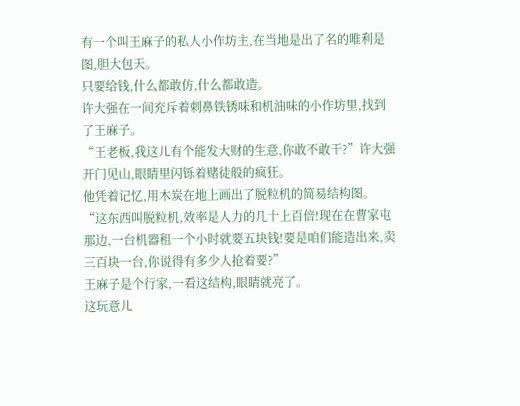有一个叫王麻子的私人小作坊主,在当地是出了名的唯利是图,胆大包天。
只要给钱,什么都敢仿,什么都敢造。
许大强在一间充斥着刺鼻铁锈味和机油味的小作坊里,找到了王麻子。
“王老板,我这儿有个能发大财的生意,你敢不敢干?”许大强开门见山,眼睛里闪铄着赌徒般的疯狂。
他凭着记忆,用木炭在地上画出了脱粒机的简易结构图。
“这东西叫脱粒机,效率是人力的几十上百倍!现在在曹家屯那边,一台机器租一个小时就要五块钱!要是咱们能造出来,卖三百块一台,你说得有多少人抢着要?”
王麻子是个行家,一看这结构,眼睛就亮了。
这玩意儿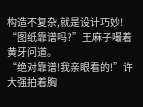构造不复杂,就是设计巧妙!
“图纸靠谱吗?”王麻子嘬着黄牙问道。
“绝对靠谱!我亲眼看的!”许大强拍着胸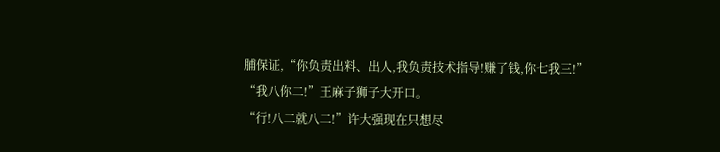脯保证,“你负责出料、出人,我负责技术指导!赚了钱,你七我三!”
“我八你二!”王麻子狮子大开口。
“行!八二就八二!”许大强现在只想尽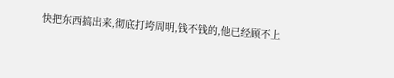快把东西搞出来,彻底打垮周明,钱不钱的,他已经顾不上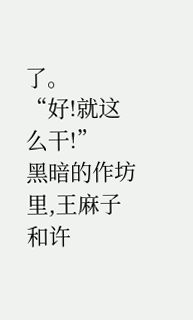了。
“好!就这么干!”
黑暗的作坊里,王麻子和许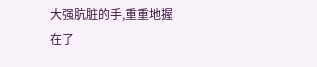大强肮脏的手,重重地握在了